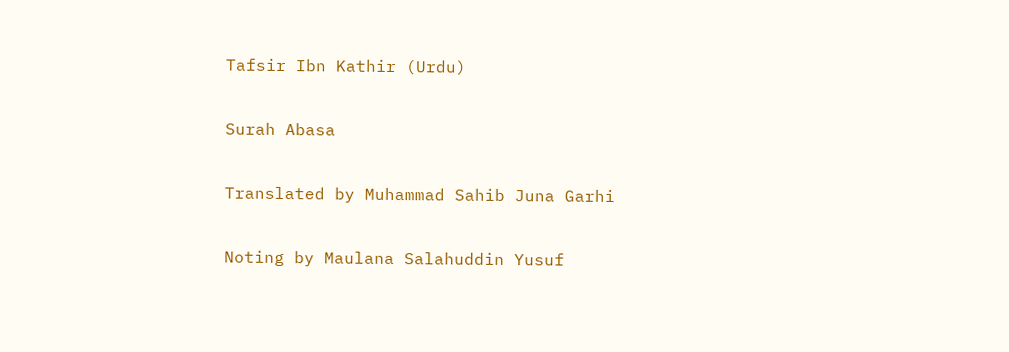Tafsir Ibn Kathir (Urdu)

Surah Abasa

Translated by Muhammad Sahib Juna Garhi

Noting by Maulana Salahuddin Yusuf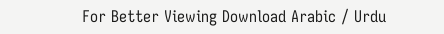For Better Viewing Download Arabic / Urdu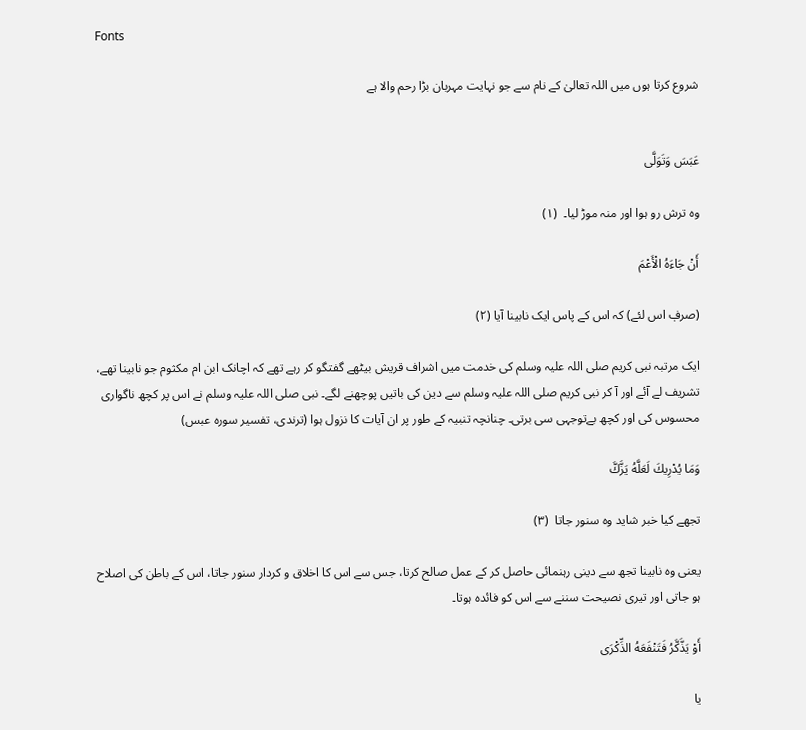Fonts

شروع کرتا ہوں میں اللہ تعالیٰ کے نام سے جو نہایت مہربان بڑا رحم والا ہے


عَبَسَ وَتَوَلَّى

وہ ترش رو ہوا اور منہ موڑ لیا۔  (۱)

أَنْ جَاءَهُ الْأَعْمَ

(صرفٖ اس لئے) کہ اس کے پاس ایک نابینا آیا (۲)

ایک مرتبہ نبی کریم صلی اللہ علیہ وسلم کی خدمت میں اشراف قریش بیٹھے گفتگو کر رہے تھے کہ اچانک ابن ام مکثوم جو نابینا تھے، تشریف لے آئے اور آ کر نبی کریم صلی اللہ علیہ وسلم سے دین کی باتیں پوچھنے لگے۔ نبی صلی اللہ علیہ وسلم نے اس پر کچھ ناگواری محسوس کی اور کچھ بےتوجہی سی برتی۔ چنانچہ تنبیہ کے طور پر ان آیات کا نزول ہوا (ترندی، تفسیر سورہ عبس)

وَمَا يُدْرِيكَ لَعَلَّهُ يَزَّكَّ

تجھے کیا خبر شاید وہ سنور جاتا  (۳)

یعنی وہ نابینا تجھ سے دینی رہنمائی حاصل کر کے عمل صالح کرتا، جس سے اس کا اخلاق و کردار سنور جاتا، اس کے باطن کی اصلاح ہو جاتی اور تیری نصیحت سننے سے اس کو فائدہ ہوتا۔

أَوْ يَذَّكَّرُ فَتَنْفَعَهُ الذِّكْرَى

یا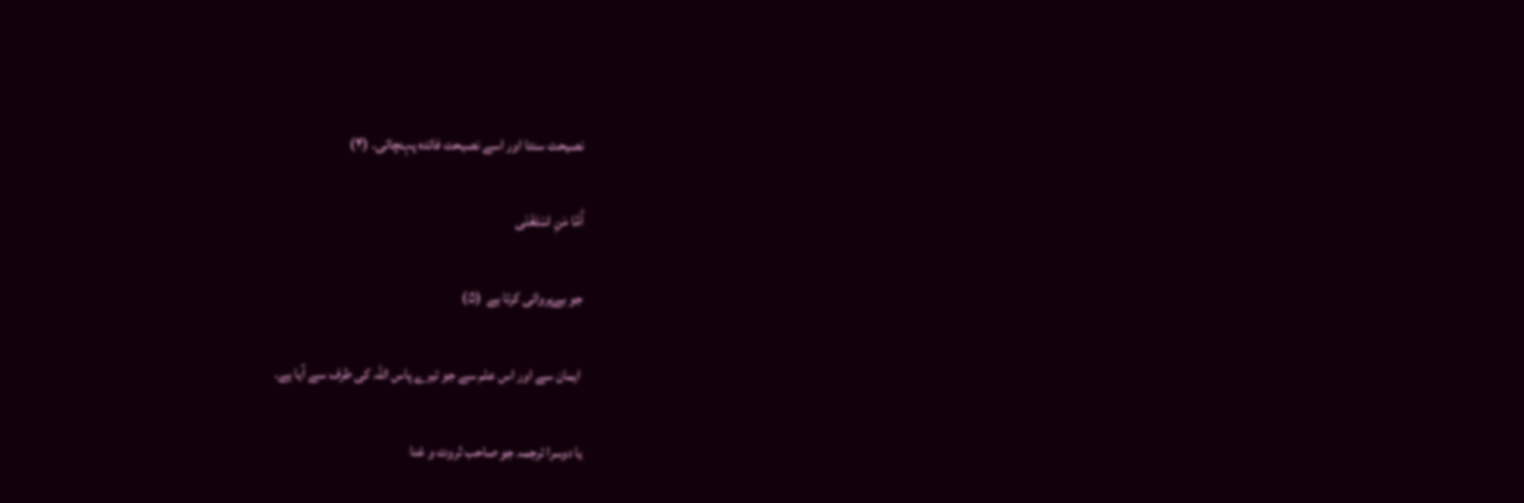نصیحت سنتا اور اسے نصیحت فائدہ پہنچاتی۔ (۴)

أَمَّا مَنِ اسْتَغْنَى

جو بےپروائی کرتا ہے  (۵)

 ایمان سے اور اس علم سے جو تیرے پاس اللہ کی طرف سے آیا ہے۔

یا دوسرا ترجمہ جو صاحب ثروت و غنا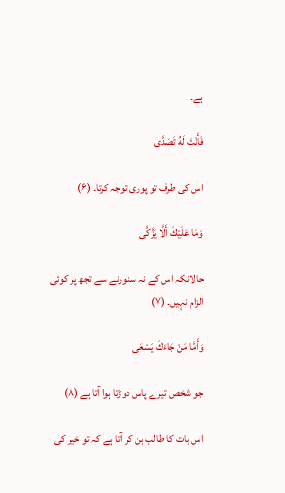ہے۔

فَأَنْتَ لَهُ تَصَدَّى

اس کی طرف تو پوری توجہ کرتا۔ (۶)

وَمَا عَلَيْكَ أَلَّا يَزَّكَّى

حالانکہ اس کے نہ سنورنے سے تجھ پر کوئی الزام نہیں۔ (۷)

وَأَمَّا مَنْ جَاءَكَ يَسْعَى

جو شخص تیرے پاس دوڑتا ہوا آتا ہے (۸)

اس بات کا طالب بن کر آتا ہے کہ تو خیر کی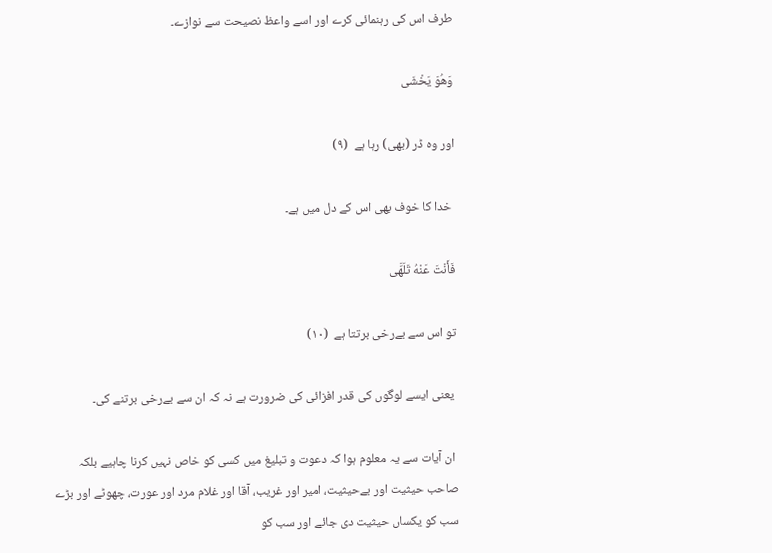طرف اس کی رہنمائی کرے اور اسے واعظ نصیحت سے نوازے۔

وَهُوَ يَخْشَى

اور وہ ڈر (بھی) رہا ہے  (۹)

 خدا کا خوف بھی اس کے دل میں ہے۔

فَأَنْتَ عَنْهُ تَلَهَّى

تو اس سے بےرخی برتتا ہے  (۱۰)

 یعنی ایسے لوگوں کی قدر افزائی کی ضرورت ہے نہ کہ ان سے بےرخی برتنے کی۔

 ان آیات سے یہ معلوم ہوا کہ دعوت و تبلیغ میں کسی کو خاص نہیں کرنا چاہیے بلکہ صاحب حیثیت اور بےحیثیت، امیر اور غریب، آقا اور غلام مرد اور عورت، چھوٹے اور بڑے سب کو یکساں حیثیت دی جائے اور سب کو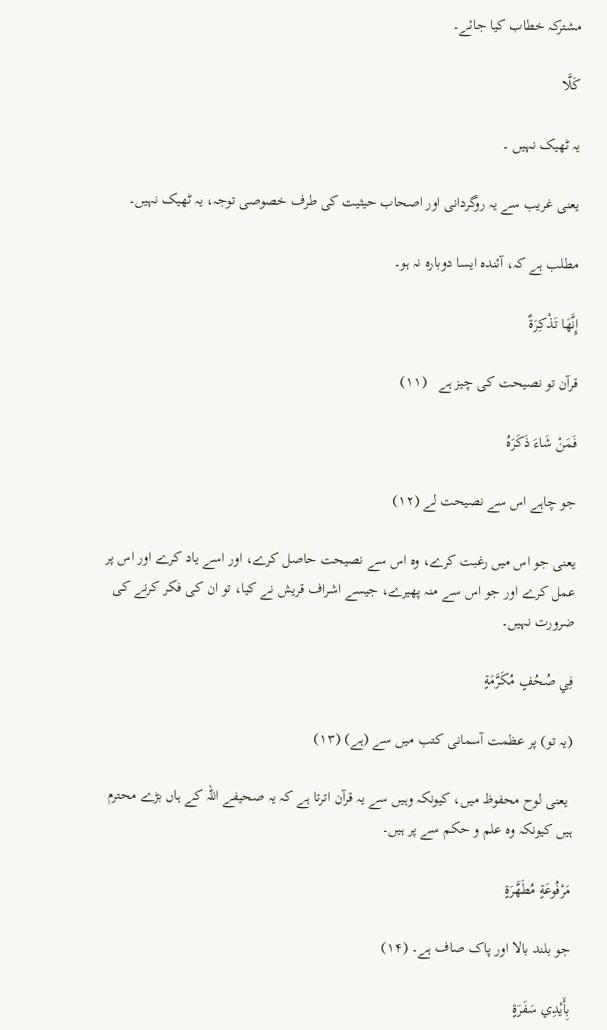مشترکہ خطاب کیا جائے۔

كَلَّا

یہ ٹھیک نہیں ۔

یعنی غریب سے یہ روگردانی اور اصحاب حیثیت کی طرف خصوصی توجہ، یہ ٹھیک نہیں۔

مطلب ہے کہ، آئندہ ایسا دوبارہ نہ ہو۔

إِنَّهَا تَذْكِرَةٌ

قرآن تو نصیحت کی چیز ہے   (۱۱)

فَمَنْ شَاءَ ذَكَرَهُ

جو چاہے اس سے نصیحت لے (۱۲)

یعنی جو اس میں رغبت کرے، وہ اس سے نصیحت حاصل کرے، اور اسے یاد کرے اور اس پر عمل کرے اور جو اس سے منہ پھیرے، جیسے اشراف قریش نے کیا، تو ان کی فکر کرنے کی ضرورت نہیں۔

فِي صُحُفٍ مُكَرَّمَةٍ

(یہ تو) پر عظمت آسمانی کتب میں سے (ہے) (۱۳)

 یعنی لوح محفوظ میں، کیونکہ وہیں سے یہ قرآن اترتا ہے کہ یہ صحیفے اللہ کے ہاں بڑے محترم ہیں کیونکہ وہ علم و حکم سے پر ہیں۔

مَرْفُوعَةٍ مُطَهَّرَةٍ

جو بلند بالا اور پاک صاف ہے۔ (۱۴)

بِأَيْدِي سَفَرَةٍ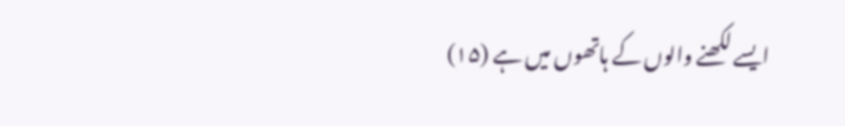ایسے لکھنے والوں کے ہاتھوں میں ہے (۱۵)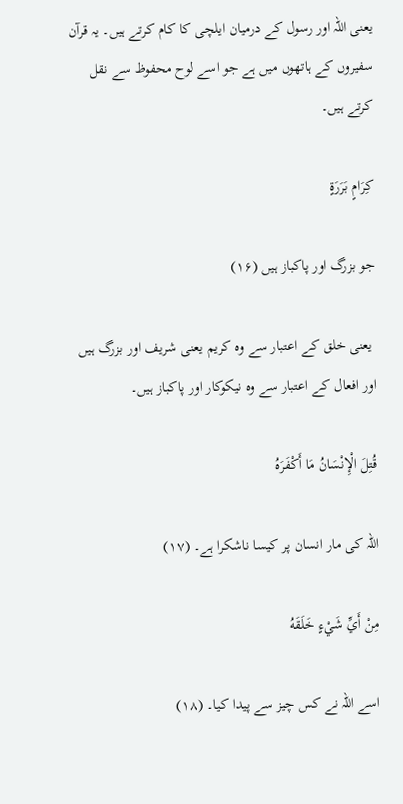یعنی اللہ اور رسول کے درمیان ایلچی کا کام کرتے ہیں۔ یہ قرآن سفیروں کے ہاتھوں میں ہے جو اسے لوح محفوظ سے نقل کرتے ہیں۔

كِرَامٍ بَرَرَةٍ

جو بزرگ اور پاکباز ہیں (۱۶)

 یعنی خلق کے اعتبار سے وہ کریم یعنی شریف اور بزرگ ہیں اور افعال کے اعتبار سے وہ نیکوکار اور پاکباز ہیں۔

قُتِلَ الْإِنْسَانُ مَا أَكْفَرَهُ

اللہ کی مار انسان پر کیسا ناشکرا ہے۔ (۱۷)

مِنْ أَيِّ شَيْءٍ خَلَقَهُ

اسے اللہ نے کس چیز سے پیدا کیا۔ (۱۸)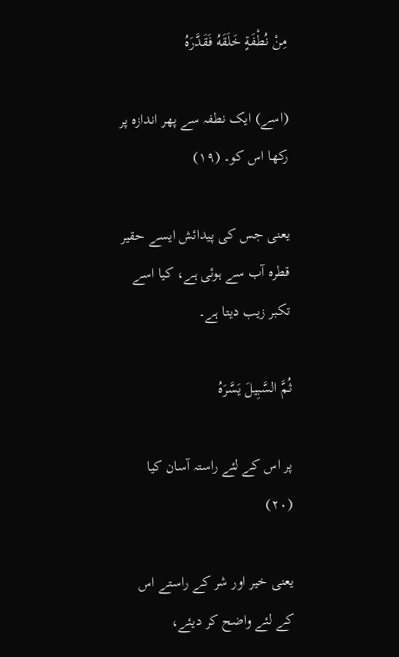مِنْ نُطْفَةٍ خَلَقَهُ فَقَدَّرَهُ

(اسے) ایک نطفہ سے پھر اندازہ پر رکھا اس کو۔ (۱۹)

یعنی جس کی پیدائش ایسے حقیر قطرہ آب سے ہوئی ہے، کیا اسے تکبر زیب دیتا ہے۔

ثُمَّ السَّبِيلَ يَسَّرَهُ

پر اس کے لئے راستہ آسان کیا  (۲۰)

یعنی خیر اور شر کے راستے اس کے لئے واضح کر دیئے،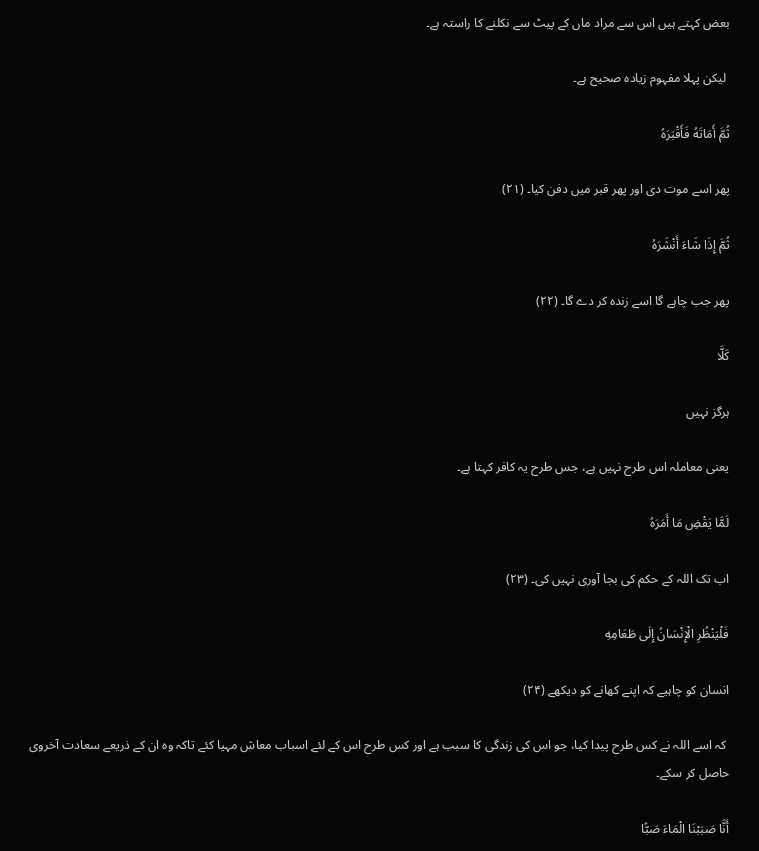بعض کہتے ہیں اس سے مراد ماں کے پیٹ سے نکلنے کا راستہ ہے۔

 لیکن پہلا مفہوم زیادہ صحیح ہے۔

ثُمَّ أَمَاتَهُ فَأَقْبَرَهُ

پھر اسے موت دی اور پھر قبر میں دفن کیا۔ (۲۱)

ثُمَّ إِذَا شَاءَ أَنْشَرَهُ

پھر جب چاہے گا اسے زندہ کر دے گا۔ (۲۲)

كَلَّا

ہرگز نہیں

یعنی معاملہ اس طرح نہیں ہے، جس طرح یہ کافر کہتا ہے۔

لَمَّا يَقْضِ مَا أَمَرَهُ

اب تک اللہ کے حکم کی بجا آوری نہیں کی۔ (۲۳)

فَلْيَنْظُرِ الْإِنْسَانُ إِلَى طَعَامِهِ

انسان کو چاہیے کہ اپنے کھانے کو دیکھے (۲۴)

 کہ اسے اللہ نے کس طرح پیدا کیا، جو اس کی زندگی کا سبب ہے اور کس طرح اس کے لئے اسباب معاش مہیا کئے تاکہ وہ ان کے ذریعے سعادت آخروی حاصل کر سکے۔

أَنَّا صَبَبْنَا الْمَاءَ صَبًّا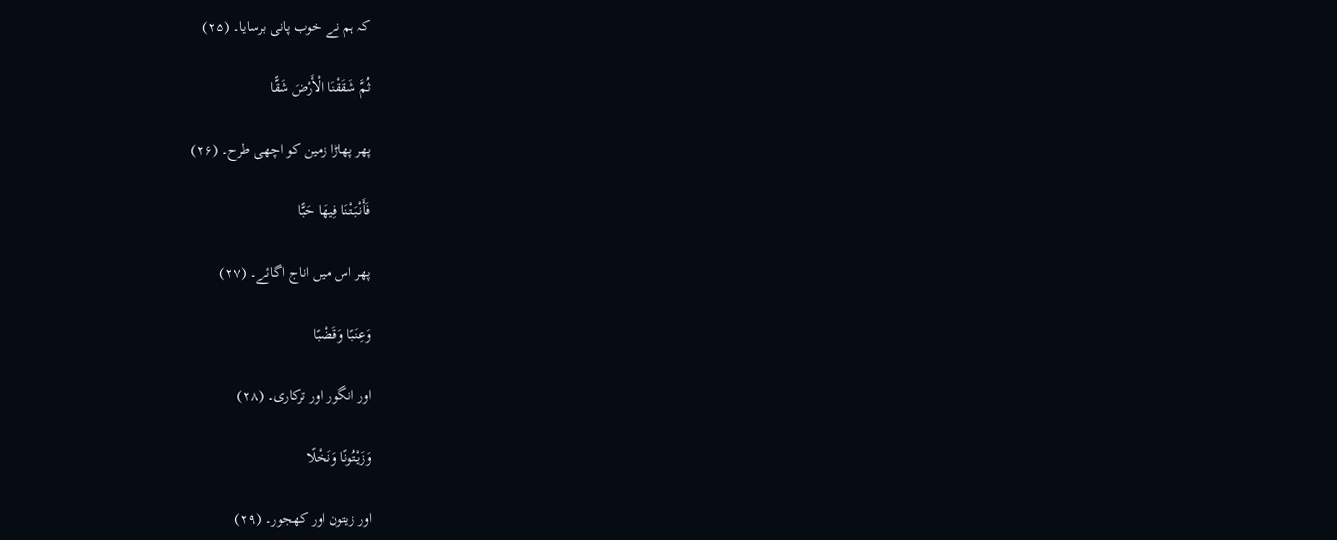کہ ہم نے خوب پانی برسایا۔ (۲۵)

ثُمَّ شَقَقْنَا الْأَرْضَ شَقًّا

پھر پھاڑا زمین کو اچھی طرح۔ (۲۶)

فَأَنْبَتْنَا فِيهَا حَبًّا

پھر اس میں اناج اگائے۔ (۲۷)

وَعِنَبًا وَقَضْبًا

اور انگور اور ترکاری۔ (۲۸)

وَزَيْتُونًا وَنَخْلًا

اور زیتون اور کھجور۔ (۲۹)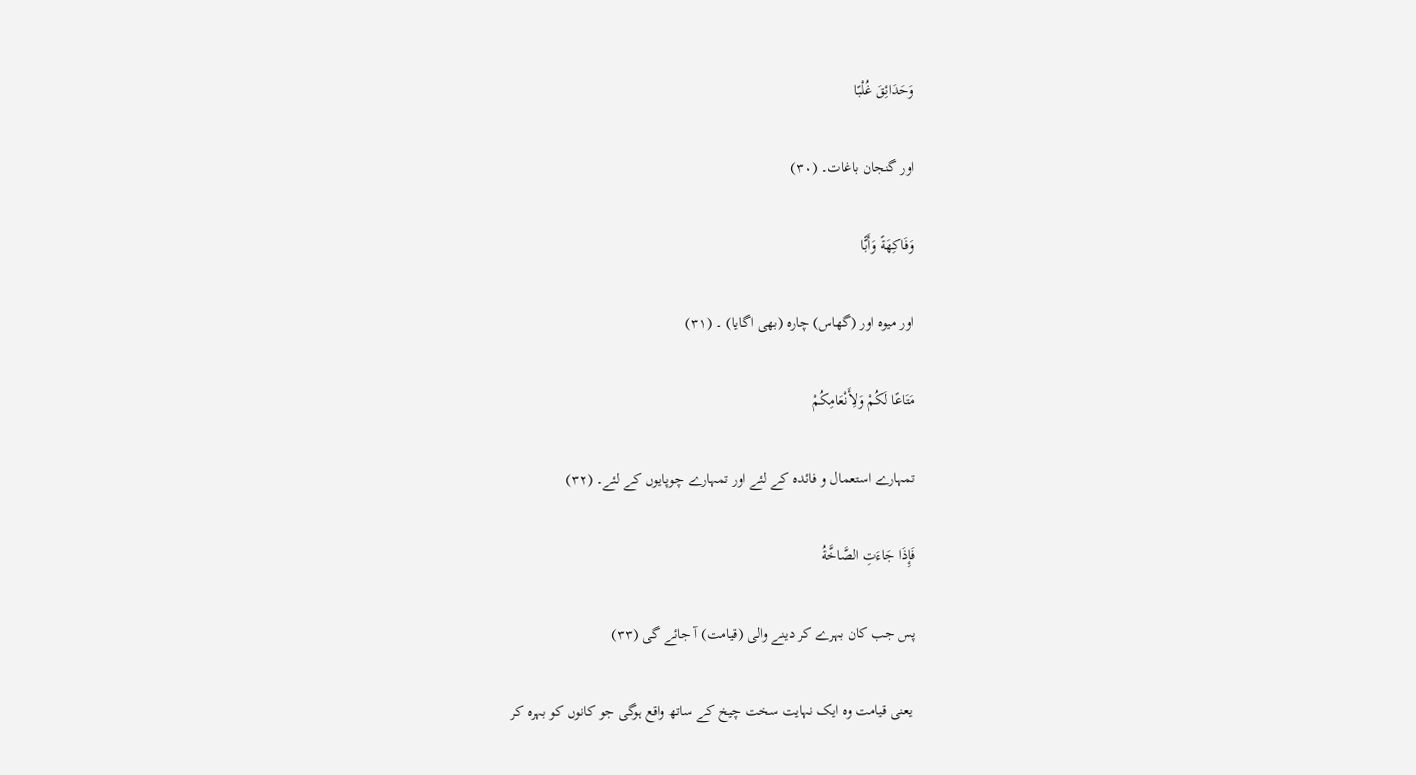وَحَدَائِقَ غُلْبًا

اور گنجان باغات۔ (۳۰)

وَفَاكِهَةً وَأَبًّا

اور میوہ اور (گھاس) چارہ (بھی اگایا) ۔ (۳۱)

مَتَاعًا لَكُمْ وَلِأَنْعَامِكُمْ

تمہارے استعمال و فائدہ کے لئے اور تمہارے چوپایوں کے لئے۔ (۳۲)

فَإِذَا جَاءَتِ الصَّاخَّةُ

پس جب کان بہرے کر دینے والی (قیامت) آ جائے گی (۳۳)

 یعنی قیامت وہ ایک نہایت سخت چیخ کے ساتھ واقع ہوگی جو کانوں کو بہرہ کر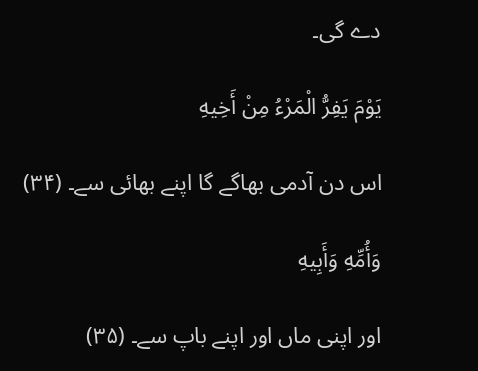دے گی۔

يَوْمَ يَفِرُّ الْمَرْءُ مِنْ أَخِيهِ

اس دن آدمی بھاگے گا اپنے بھائی سے۔ (۳۴)

وَأُمِّهِ وَأَبِيهِ

اور اپنی ماں اور اپنے باپ سے۔ (۳۵)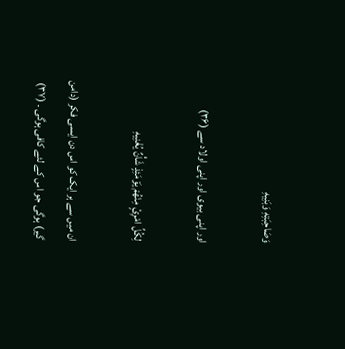وَصَاحِبَتِهِ وَبَنِيهِ

اور اپنی بیوی اور اپنی اولاد سے (۳۶)

لِكُلِّ امْرِئٍ مِنْهُمْ يَوْمَئِذٍ شَأْنٌ يُغْنِيهِ

ان میں سے ہر ایک کو اس دن ایسی فکر (دامن گیر) ہوگی جو اس کے لئے کافی ہوگی ۔ (۳۷)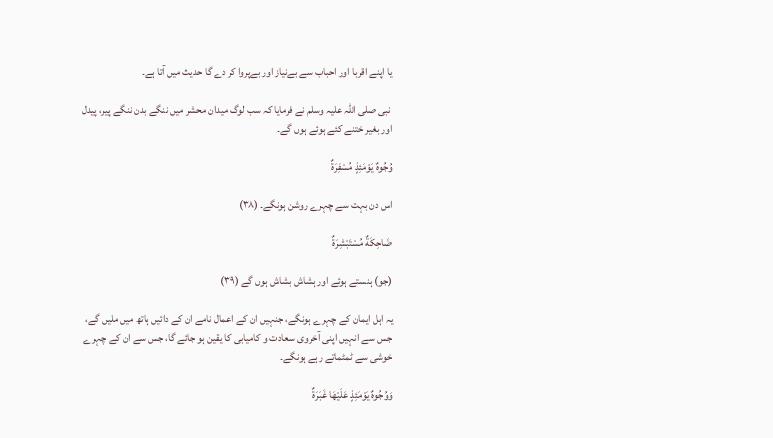یا اپنے اقربا اور احباب سے بےنیاز اور بےپروا کر دے گا حدیث میں آتا ہے۔

 نبی صلی اللہ علیہ وسلم نے فرمایا کہ سب لوگ میدان محشر میں ننگے بدن ننگے پیر، پیدل اور بغیر ختنے کئے ہوئے ہوں گے۔

وُجُوهٌ يَوْمَئِذٍ مُسْفِرَةٌ

اس دن بہت سے چہرے روشن ہونگے۔ (۳۸)

ضَاحِكَةٌ مُسْتَبْشِرَةٌ

(جو) ہنستے ہوئے اور ہشاش بشاش ہوں گے (۳۹)

یہ اہل ایمان کے چہرے ہونگے، جنہیں ان کے اعمال نامے ان کے دائیں ہاتھ میں ملیں گے، جس سے انہیں اپنی آخروی سعادت و کامیابی کا یقین ہو جائے گا، جس سے ان کے چہرے خوشی سے ٹمٹماتے رہے ہونگے۔

وَوُجُوهٌ يَوْمَئِذٍ عَلَيْهَا غَبَرَةٌ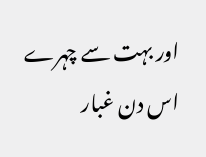اور بہت سے چہرے اس دن غبار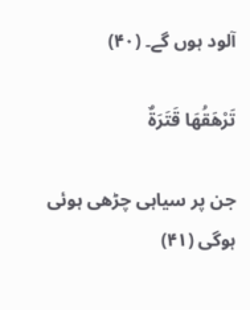آلود ہوں گے۔ (۴۰)

تَرْهَقُهَا قَتَرَةٌ

جن پر سیاہی چڑھی ہوئی ہوگی (۴۱)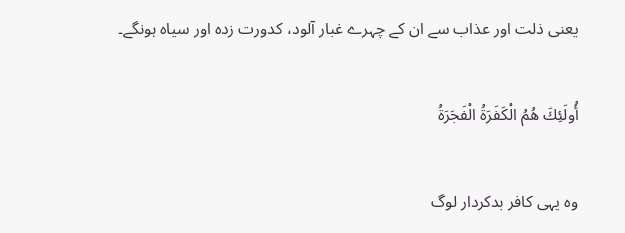یعنی ذلت اور عذاب سے ان کے چہرے غبار آلود، کدورت زدہ اور سیاہ ہونگے۔

أُولَئِكَ هُمُ الْكَفَرَةُ الْفَجَرَةُ

وہ یہی کافر بدکردار لوگ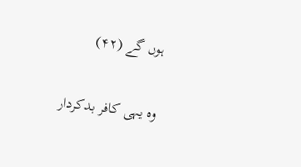ہوں گے (۴۲)

وہ یہی کافر بدکردار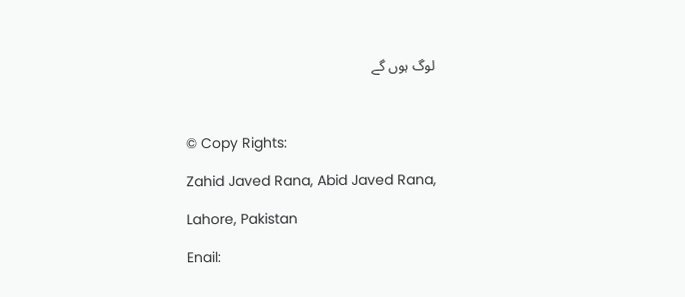لوگ ہوں گے



© Copy Rights:

Zahid Javed Rana, Abid Javed Rana,

Lahore, Pakistan

Enail: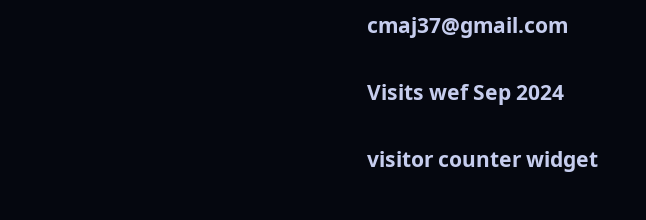cmaj37@gmail.com

Visits wef Sep 2024

visitor counter widget